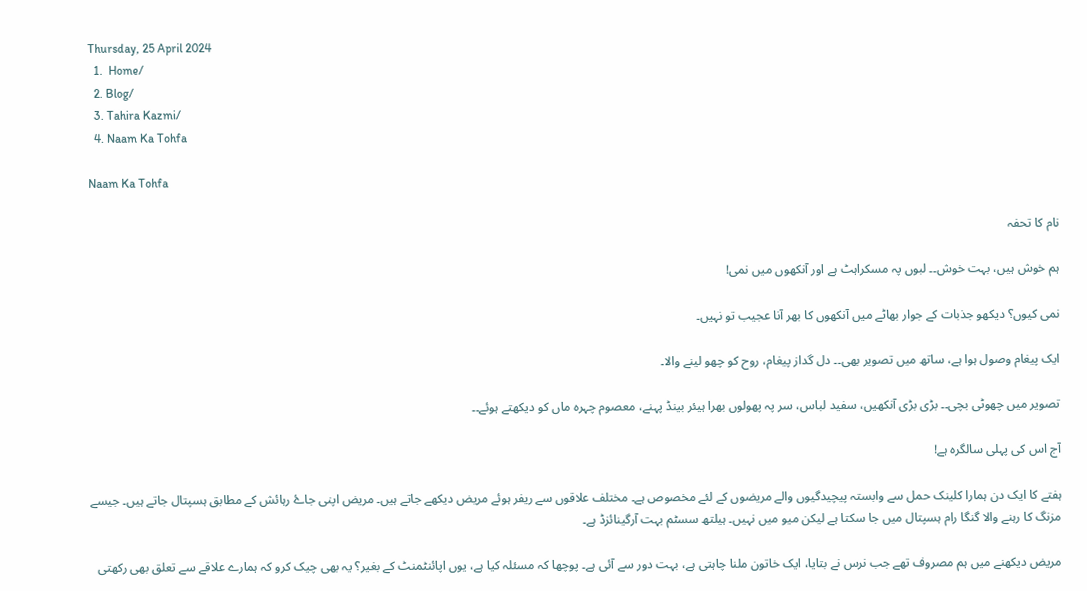Thursday, 25 April 2024
  1.  Home/
  2. Blog/
  3. Tahira Kazmi/
  4. Naam Ka Tohfa

Naam Ka Tohfa

نام کا تحفہ

ہم خوش ہیں، بہت خوش۔۔ لبوں پہ مسکراہٹ ہے اور آنکھوں میں نمی!

نمی کیوں؟ دیکھو جذبات کے جوار بھاٹے میں آنکھوں کا بھر آنا عجیب تو نہیں۔

ایک پیغام وصول ہوا ہے، ساتھ میں تصویر بھی۔۔ دل گداز پیغام، روح کو چھو لینے والا۔

تصویر میں چھوٹی بچی۔۔ بڑی بڑی آنکھیں، سفید لباس، سر پہ پھولوں بھرا ہیئر بینڈ پہنے، معصوم چہرہ ماں کو دیکھتے ہوئے۔۔

آج اس کی پہلی سالگرہ ہے!

ہفتے کا ایک دن ہمارا کلینک حمل سے وابستہ پیچیدگیوں والے مریضوں کے لئے مخصوص ہے۔ مختلف علاقوں سے ریفر ہوئے مریض دیکھے جاتے ہیں۔ مریض اپنی جاۓ رہائش کے مطابق ہسپتال جاتے ہیں۔ جیسے مزنگ کا رہنے والا گنگا رام ہسپتال میں جا سکتا ہے لیکن میو میں نہیں۔ ہیلتھ سسٹم بہت آرگینائزڈ ہے۔

مریض دیکھنے میں ہم مصروف تھے جب نرس نے بتایا، ایک خاتون ملنا چاہتی ہے، بہت دور سے آئی ہے۔ پوچھا کہ مسئلہ کیا ہے، یوں اپائنٹمنٹ کے بغیر؟ یہ بھی چیک کرو کہ ہمارے علاقے سے تعلق بھی رکھتی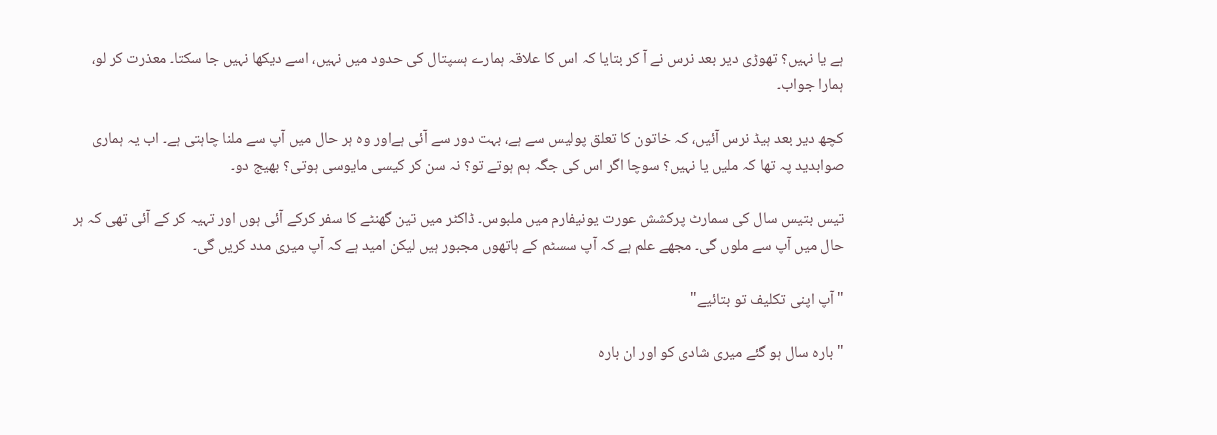ہے یا نہیں؟ تھوڑی دیر بعد نرس نے آ کر بتایا کہ اس کا علاقہ ہمارے ہسپتال کی حدود میں نہیں، اسے دیکھا نہیں جا سکتا۔ معذرت کر لو، ہمارا جواب۔

کچھ دیر بعد ہیڈ نرس آئیں، کہ خاتون کا تعلق پولیس سے ہے، بہت دور سے آئی ہےاور وہ ہر حال میں آپ سے ملنا چاہتی ہے۔ اب یہ ہماری صوابدید پہ تھا کہ ملیں یا نہیں؟ سوچا اگر اس کی جگہ ہم ہوتے تو؟ نہ سن کر کیسی مایوسی ہوتی؟ بھیج دو۔

تیس بتیس سال کی سمارٹ پرکشش عورت یونیفارم میں ملبوس۔ ڈاکٹر میں تین گھنٹے کا سفر کرکے آئی ہوں اور تہیہ کر کے آئی تھی کہ ہر حال میں آپ سے ملوں گی۔ مجھے علم ہے کہ آپ سسٹم کے ہاتھوں مجبور ہیں لیکن امید ہے کہ آپ میری مدد کریں گی۔

"آپ اپنی تکلیف تو بتائیے"

"بارہ سال ہو گئے میری شادی کو اور ان بارہ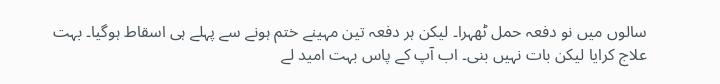سالوں میں نو دفعہ حمل ٹھہرا۔ لیکن ہر دفعہ تین مہینے ختم ہونے سے پہلے ہی اسقاط ہوگیا۔ بہت علاج کرایا لیکن بات نہیں بنی۔ اب آپ کے پاس بہت امید لے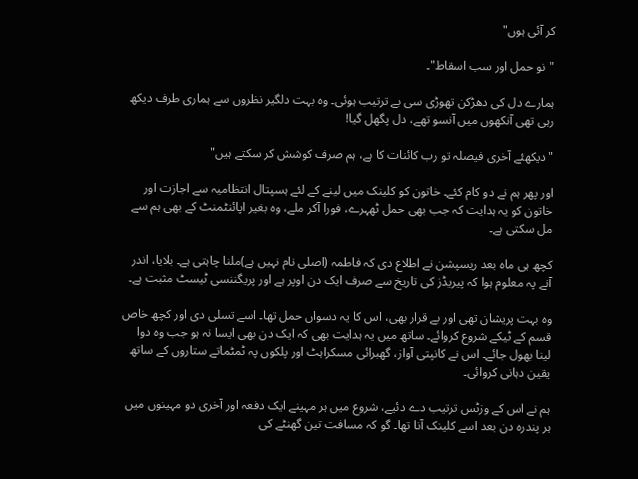کر آئی ہوں"

"نو حمل اور سب اسقاط"۔

ہمارے دل کی دھڑکن تھوڑی سی بے ترتیب ہوئی۔ وہ بہت دلگیر نظروں سے ہماری طرف دیکھ رہی تھی آنکھوں میں آنسو تھے، دل پگھل گیا!

"دیکھئے آخری فیصلہ تو رب کائنات کا ہے، ہم صرف کوشش کر سکتے ہیں"

اور پھر ہم نے دو کام کئے۔ خاتون کو کلینک میں لینے کے لئے ہسپتال انتظامیہ سے اجازت اور خاتون کو یہ ہدایت کہ جب بھی حمل ٹھہرے، فورا آکر ملے، وہ بغیر اپائنٹمنٹ کے بھی ہم سے مل سکتی ہے۔

کچھ ہی ماہ بعد ریسپشن نے اطلاع دی کہ فاطمہ (اصلی نام نہیں ہے)ملنا چاہتی ہے۔ بلایا، اندر آنے پہ معلوم ہوا کہ پیریڈز کی تاریخ سے صرف ایک دن اوپر ہے اور پریگننسی ٹیسٹ مثبت ہے۔

وہ بہت پریشان تھی اور بے قرار بھی، اس کا یہ دسواں حمل تھا۔ اسے تسلی دی اور کچھ خاص قسم کے ٹیکے شروع کروائے۔ ساتھ میں یہ ہدایت بھی کہ ایک دن بھی ایسا نہ ہو جب وہ دوا لینا بھول جائے۔ اس نے کانپتی آواز، گھبرائی مسکراہٹ اور پلکوں پہ ٹمٹماتے ستاروں کے ساتھ یقین دہانی کروائی۔

ہم نے اس کے وزٹس ترتیب دے دئیے، شروع میں ہر مہینے ایک دفعہ اور آخری دو مہینوں میں ہر پندرہ دن بعد اسے کلینک آنا تھا۔ گو کہ مسافت تین گھنٹے کی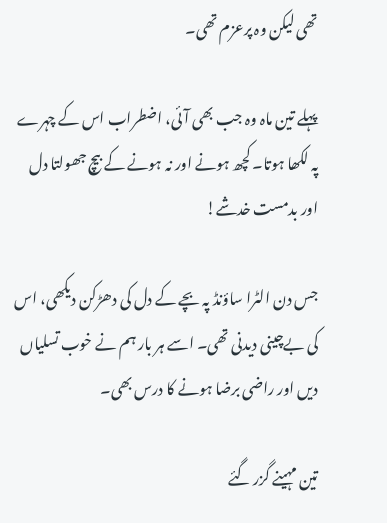تھی لیکن وہ پرعزم تھی۔

پہلے تین ماہ وہ جب بھی آئی، اضطراب اس کے چہرے پہ لکھا ہوتا۔ کچھ ہونے اور نہ ہونے کے بیچ جھولتا دل اور بدمست خدشے!

جس دن الٹرا ساؤنڈ پہ بچے کے دل کی دھڑکن دیکھی، اس کی بےچینی دیدنی تھی۔ اسے ہر بار ہم نے خوب تسلیاں دیں اور راضی برضا ہونے کا درس بھی۔

تین مہینے گزر گئے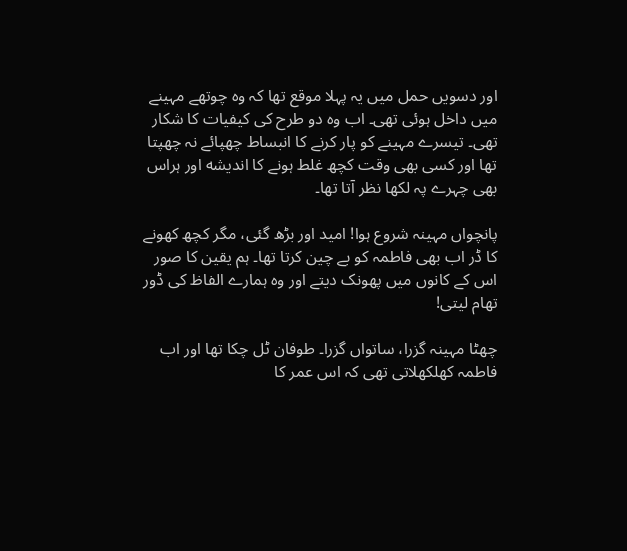اور دسویں حمل میں یہ پہلا موقع تھا کہ وہ چوتھے مہینے میں داخل ہوئی تھی۔ اب وہ دو طرح کی کیفیات کا شکار تھی۔ تیسرے مہینے کو پار کرنے کا انبساط چھپائے نہ چھپتا تھا اور کسی بھی وقت کچھ غلط ہونے کا اندیشه اور ہراس بھی چہرے پہ لکھا نظر آتا تھا۔

پانچواں مہینہ شروع ہوا! امید اور بڑھ گئی، مگر کچھ کھونے کا ڈر اب بھی فاطمہ کو بے چین کرتا تھا۔ ہم یقین کا صور اس کے کانوں میں پھونک دیتے اور وہ ہمارے الفاظ کی ڈور تھام لیتی!

چھٹا مہینہ گزرا، ساتواں گزرا۔ طوفان ٹل چکا تھا اور اب فاطمہ کھلکھلاتی تھی کہ اس عمر کا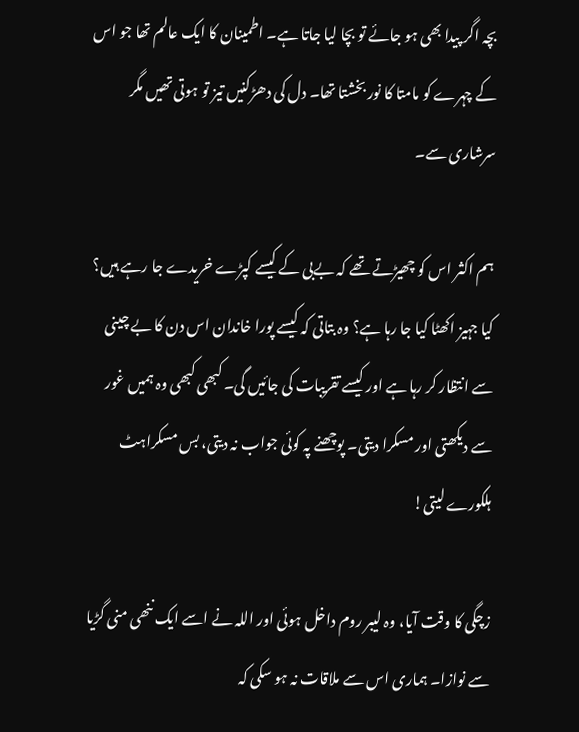بچہ اگر پیدا بھی ہو جائے تو بچا لیا جاتا ہے۔ اطمینان کا ایک عالم تھا جو اس کے چہرے کو مامتا کا نور بخشتا تھا۔ دل کی دھڑکنیں تیز تو ہوتی تھیں مگر سرشاری سے۔

ہم اکثر اس کو چھیڑتے تھے کہ بےبی کے کیسے کپڑے خریدے جا رہے ہیں؟ کیا جہیز اکھٹا کیا جا رہا ہے؟ وہ بتاتی کہ کیسے پورا خاندان اس دن کا بے چینی سے انتظار کر رہا ہے اور کیسے تقریبات کی جائیں گی۔ کبھی کبھی وہ ہمیں غور سے دیکھتی اور مسکرا دیتی۔ پوچھنے پہ کوئی جواب نہ دیتی، بس مسکراہٹ ہلکورے لیتی!

زچگی کا وقت آیا، وہ لیبر روم داخل ہوئی اور اللہ نے اسے ایک ننھی منی گڑیا سے نوازا۔ ہماری اس سے ملاقات نہ ہو سکی کہ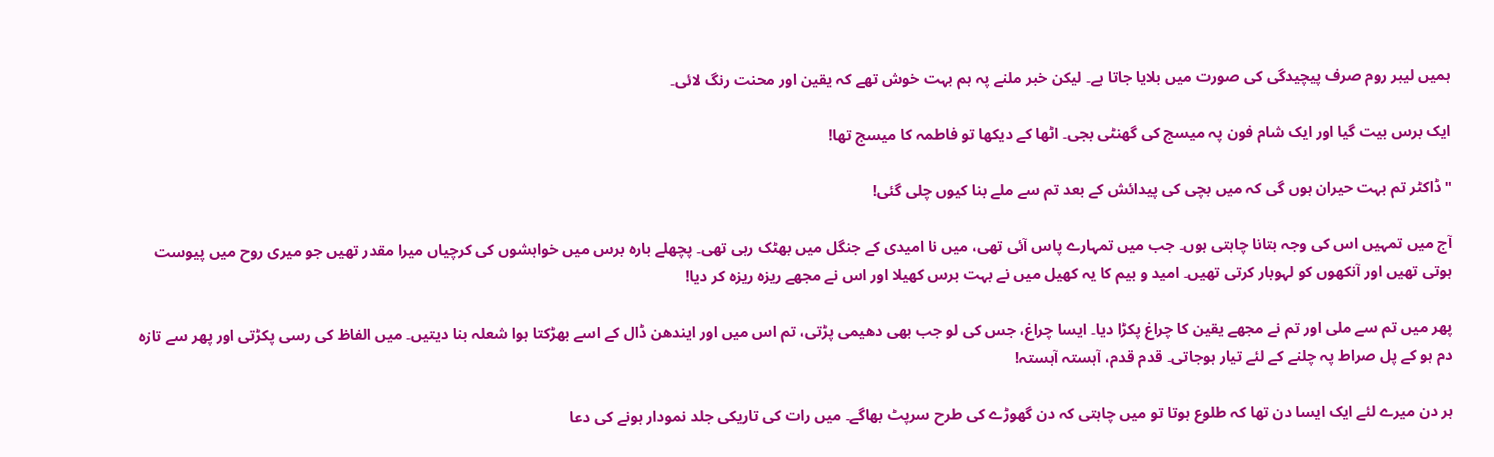ہمیں لیبر روم صرف پیچیدگی کی صورت میں بلایا جاتا ہے۔ لیکن خبر ملنے پہ ہم بہت خوش تھے کہ یقین اور محنت رنگ لائی۔

ایک برس بیت گیا اور ایک شام فون پہ میسج کی گھنٹی بجی۔ اٹھا کے دیکھا تو فاطمہ کا میسج تھا!

"ڈاکٹر تم بہت حیران ہوں گی کہ میں بچی کی پیدائش کے بعد تم سے ملے بنا کیوں چلی گئی!

آج میں تمہیں اس کی وجہ بتانا چاہتی ہوں۔ جب میں تمہارے پاس آئی تھی، میں نا امیدی کے جنگل میں بھٹک رہی تھی۔ پچھلے بارہ برس میں خواہشوں کی کرچیاں میرا مقدر تھیں جو میری روح میں پیوست ہوتی تھیں اور آنکھوں کو لہوبار کرتی تھیں۔ امید و بیم کا یہ کھیل میں نے بہت برس کھیلا اور اس نے مجھے ریزہ ریزہ کر دیا!

پھر میں تم سے ملی اور تم نے مجھے یقین کا چراغ پکڑا دیا۔ ایسا چراغ، جس کی لو جب بھی دھیمی پڑتی، تم اس میں اور ایندھن ڈال کے اسے بھڑکتا ہوا شعلہ بنا دیتیں۔ میں الفاظ کی رسی پکڑتی اور پھر سے تازہ دم ہو کے پل صراط پہ چلنے کے لئے تیار ہوجاتی۔ قدم قدم، آہستہ آہستہ!

ہر دن میرے لئے ایک ایسا دن تھا کہ طلوع ہوتا تو میں چاہتی کہ دن گھوڑے کی طرح سرپٹ بھاگے۔ میں رات کی تاریکی جلد نمودار ہونے کی دعا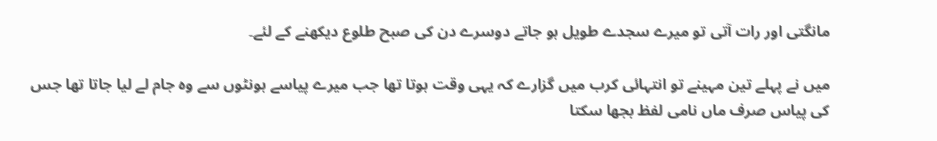مانگتی اور رات آتی تو میرے سجدے طویل ہو جاتے دوسرے دن کی صبح طلوع دیکھنے کے لئے۔

میں نے پہلے تین مہینے تو انتہائی کرب میں گزارے کہ یہی وقت ہوتا تھا جب میرے پیاسے ہونٹوں سے وہ جام لے لیا جاتا تھا جس کی پیاس صرف ماں نامی لفظ بجھا سکتا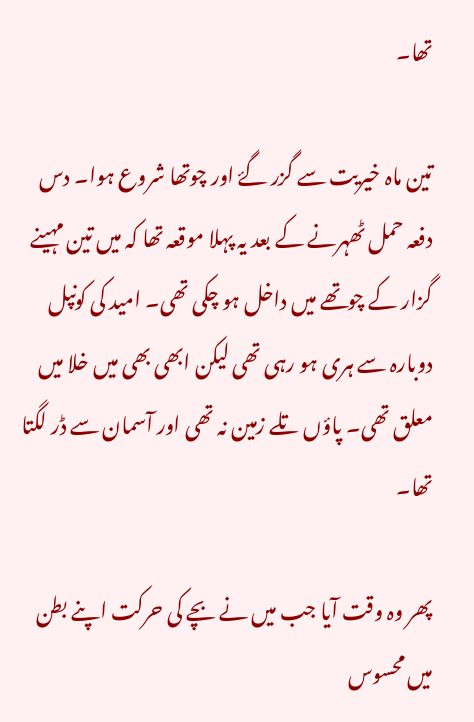تھا۔

تین ماہ خیریت سے گزر گۓ اور چوتھا شروع ہوا۔ دس دفعہ حمل ٹھہرنے کے بعد یہ پہلا موقعہ تھا کہ میں تین مہینے گزار کے چوتھے میں داخل ہو چکی تھی۔ امید کی کونپل دوبارہ سے ہری ہو رہی تھی لیکن ابھی بھی میں خلا میں معلق تھی۔ پاؤں تلے زمین نہ تھی اور آسمان سے ڈر لگتا تھا۔

پھر وہ وقت آیا جب میں نے بچے کی حرکت اپنے بطن میں محسوس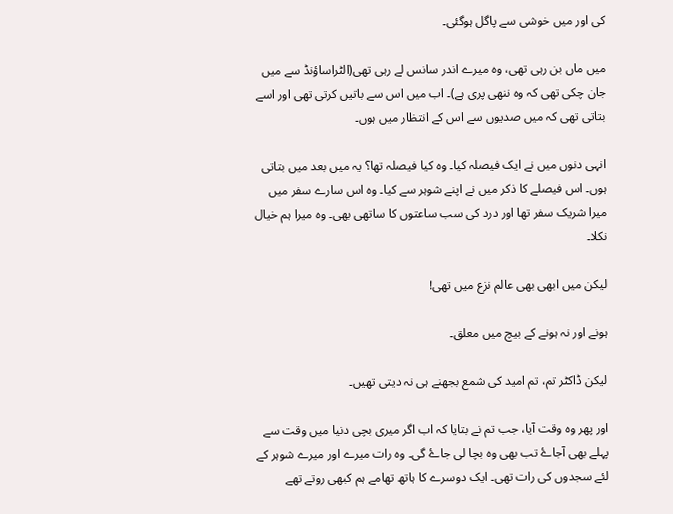کی اور میں خوشی سے پاگل ہوگئی۔

میں ماں بن رہی تھی، وہ میرے اندر سانس لے رہی تھی(الٹراساؤنڈ سے میں جان چکی تھی کہ وہ ننھی پری ہے)۔ اب میں اس سے باتیں کرتی تھی اور اسے بتاتی تھی کہ میں صدیوں سے اس کے انتظار میں ہوں۔

انہی دنوں میں نے ایک فیصلہ کیا۔ وہ کیا فیصلہ تھا؟ یہ میں بعد میں بتاتی ہوں۔ اس فیصلے کا ذکر میں نے اپنے شوہر سے کیا۔ وہ اس سارے سفر میں میرا شریک سفر تھا اور درد کی سب ساعتوں کا ساتھی بھی۔ وہ میرا ہم خیال نکلا۔

لیکن میں ابھی بھی عالم نزع میں تھی!

ہونے اور نہ ہونے کے بیچ میں معلق۔

لیکن ڈاکٹر تم، تم امید کی شمع بجھنے ہی نہ دیتی تھیں۔

اور پھر وہ وقت آیا، جب تم نے بتایا کہ اب اگر میری بچی دنیا میں وقت سے پہلے بھی آجاۓ تب بھی وہ بچا لی جاۓ گی۔ وہ رات میرے اور میرے شوہر کے لئے سجدوں کی رات تھی۔ ایک دوسرے کا ہاتھ تھامے ہم کبھی روتے تھے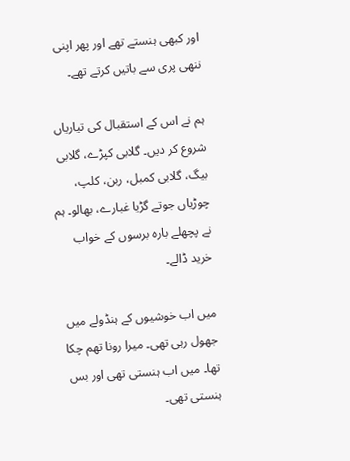اور کبھی ہنستے تھے اور پھر اپنی ننھی پری سے باتیں کرتے تھے۔

ہم نے اس کے استقبال کی تیاریاں شروع کر دیں۔ گلابی کپڑے، گلابی بیگ، گلابی کمبل، ربن، کلپ، چوڑیاں جوتے گڑیا غبارے، بھالو۔ ہم نے پچھلے بارہ برسوں کے خواب خرید ڈالے۔

میں اب خوشیوں کے ہنڈولے میں جھول رہی تھی۔ میرا رونا تھم چکا تھا۔ میں اب ہنستی تھی اور بس ہنستی تھی۔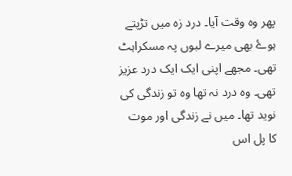پھر وہ وقت آیا۔ درد زہ میں تڑپتے ہوۓ بھی میرے لبوں پہ مسکراہٹ تھی۔ مجھے اپنی ایک ایک درد عزیز تھی۔ وہ درد نہ تھا وہ تو زندگی کی نوید تھا۔ میں نے زندگی اور موت کا پل اس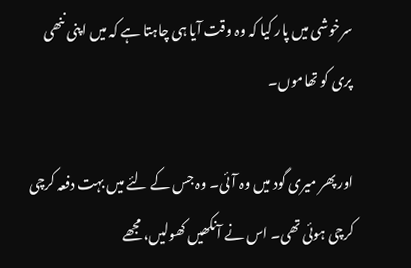سرخوشی میں پار کیا کہ وہ وقت آیا ہی چاہتا ہے کہ میں اپنی ننھی پری کو تھاموں۔

اور پھر میری گود میں وہ آئی۔ وہ جس کے لئے میں بہت دفعہ کرچی کرچی ہوئی تھی۔ اس نے آنکھیں کھولیں، مجھے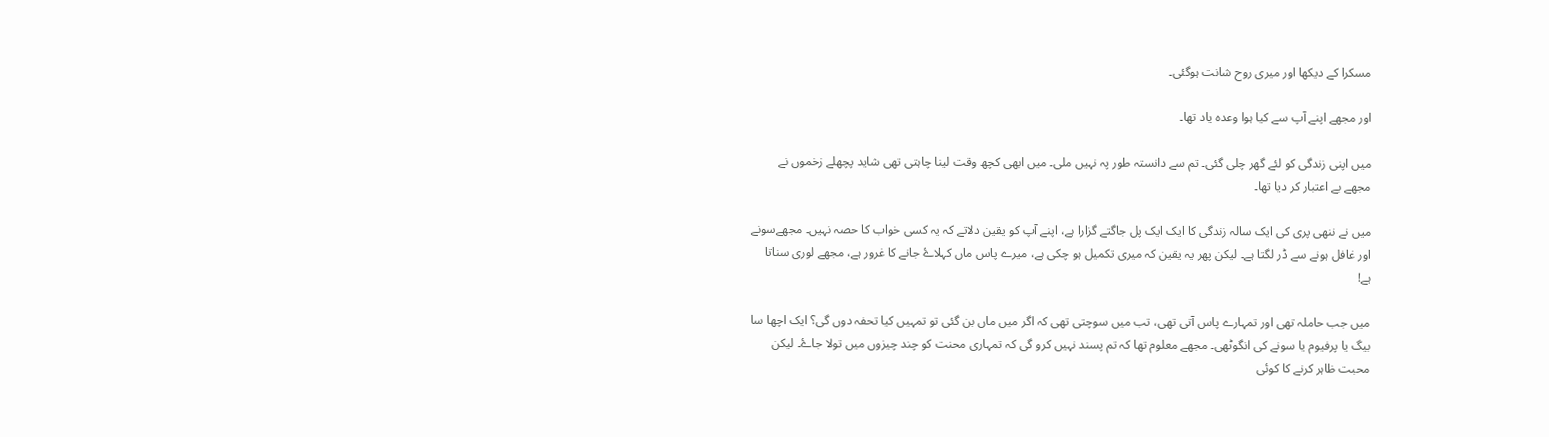مسکرا کے دیکھا اور میری روح شانت ہوگئی۔

اور مجھے اپنے آپ سے کیا ہوا وعدہ یاد تھا۔

میں اپنی زندگی کو لئے گھر چلی گئی۔ تم سے دانستہ طور پہ نہیں ملی۔ میں ابھی کچھ وقت لینا چاہتی تھی شاید پچھلے زخموں نے مجھے بے اعتبار کر دیا تھا۔

میں نے ننھی پری کی ایک سالہ زندگی کا ایک ایک پل جاگتے گزارا ہے، اپنے آپ کو یقین دلاتے کہ یہ کسی خواب کا حصہ نہیں۔ مجھےسونے اور غافل ہونے سے ڈر لگتا ہے۔ لیکن پھر یہ یقین کہ میری تکمیل ہو چکی ہے، میرے پاس ماں کہلاۓ جانے کا غرور ہے، مجھے لوری سناتا ہے!

میں جب حاملہ تھی اور تمہارے پاس آتی تھی، تب میں سوچتی تھی کہ اگر میں ماں بن گئی تو تمہیں کیا تحفہ دوں گی؟ ایک اچھا سا بیگ یا پرفیوم یا سونے کی انگوٹھی۔ مجھے معلوم تھا کہ تم پسند نہیں کرو گی کہ تمہاری محنت کو چند چیزوں میں تولا جاۓ۔ لیکن محبت ظاہر کرنے کا کوئی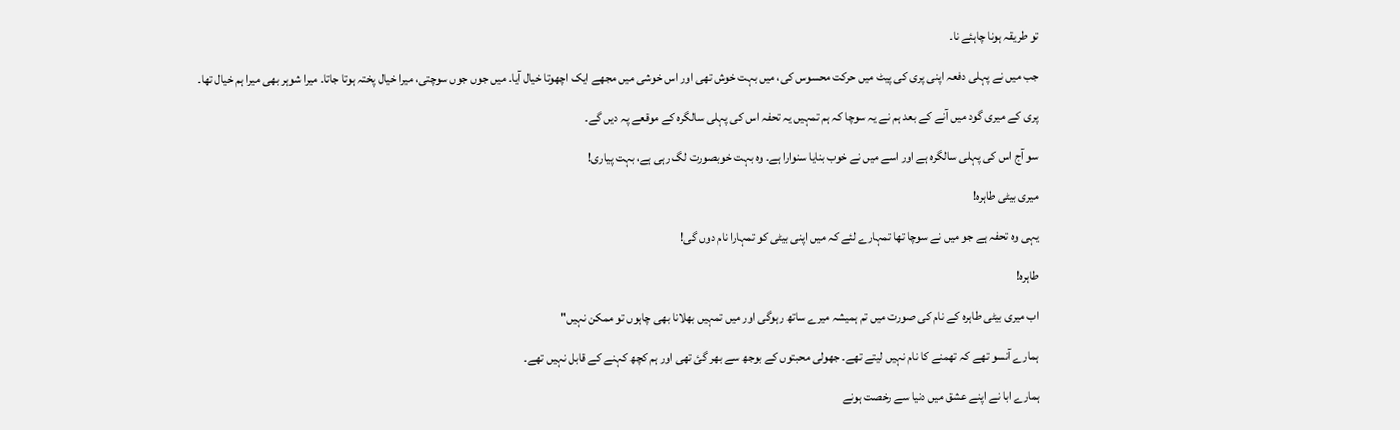تو طریقہ ہونا چاہئے نا۔

جب میں نے پہلی دفعہ اپنی پری کی پیٹ میں حرکت محسوس کی، میں بہت خوش تھی اور اس خوشی میں مجھے ایک اچھوتا خیال آیا۔ میں جوں جوں سوچتی، میرا خیال پختہ ہوتا جاتا۔ میرا شوہر بھی میرا ہم خیال تھا۔

پری کے میری گود میں آنے کے بعد ہم نے یہ سوچا کہ ہم تمہیں یہ تحفہ اس کی پہلی سالگرہ کے موقعے پہ دیں گے۔

سو آج اس کی پہلی سالگرہ ہے اور اسے میں نے خوب بنایا سنوارا ہے۔ وہ بہت خوبصورت لگ رہی ہے، بہت پیاری!

میری بیٹی طاہرہ!

یہی وہ تحفہ ہے جو میں نے سوچا تھا تمہارے لئے کہ میں اپنی بیٹی کو تمہارا نام دوں گی!

طاہرہ!

اب میری بیٹی طاہرہ کے نام کی صورت میں تم ہمیشہ میرے ساتھ رہوگی اور میں تمہیں بھلانا بھی چاہوں تو ممکن نہیں"

ہمارے آنسو تھے کہ تھمنے کا نام نہیں لیتے تھے۔ جھولی محبتوں کے بوجھ سے بھر گئ تھی اور ہم کچھ کہنے کے قابل نہیں تھے۔

ہمارے ابا نے اپنے عشق میں دنیا سے رخصت ہونے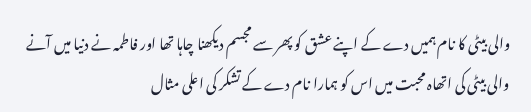والی بیٹی کا نام ہمیں دے کے اپنے عشق کو پھر سے مجسم دیکھنا چاہا تھا اور فاطمہ نے دنیا میں آنے والی بیٹی کی اتھاہ محبت میں اس کو ہمارا نام دے کے تشکر کی اعلی مثال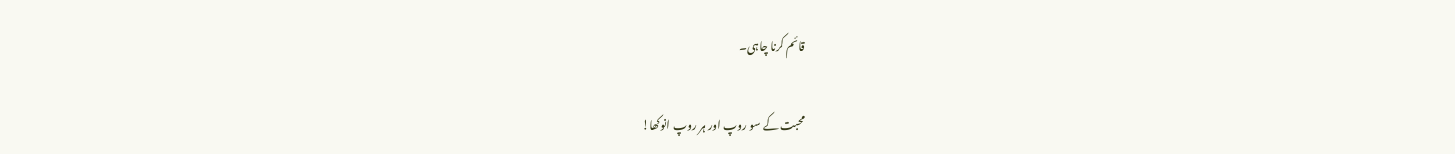قائم کرنا چاہی۔

محبت کے سو روپ اور ہر روپ انوکھا!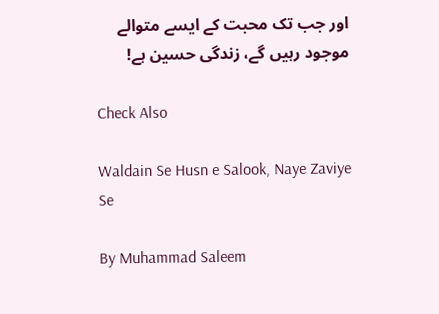اور جب تک محبت کے ایسے متوالے موجود رہیں گے، زندگی حسین ہے!

Check Also

Waldain Se Husn e Salook, Naye Zaviye Se

By Muhammad Saleem